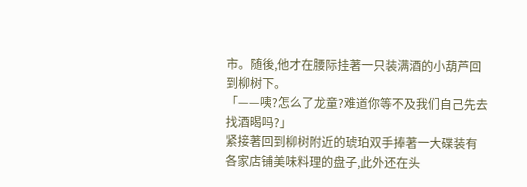市。随後,他才在腰际挂著一只装满酒的小葫芦回到柳树下。
「——咦?怎么了龙童?难道你等不及我们自己先去找酒暍吗?」
紧接著回到柳树附近的琥珀双手捧著一大碟装有各家店铺美味料理的盘子,此外还在头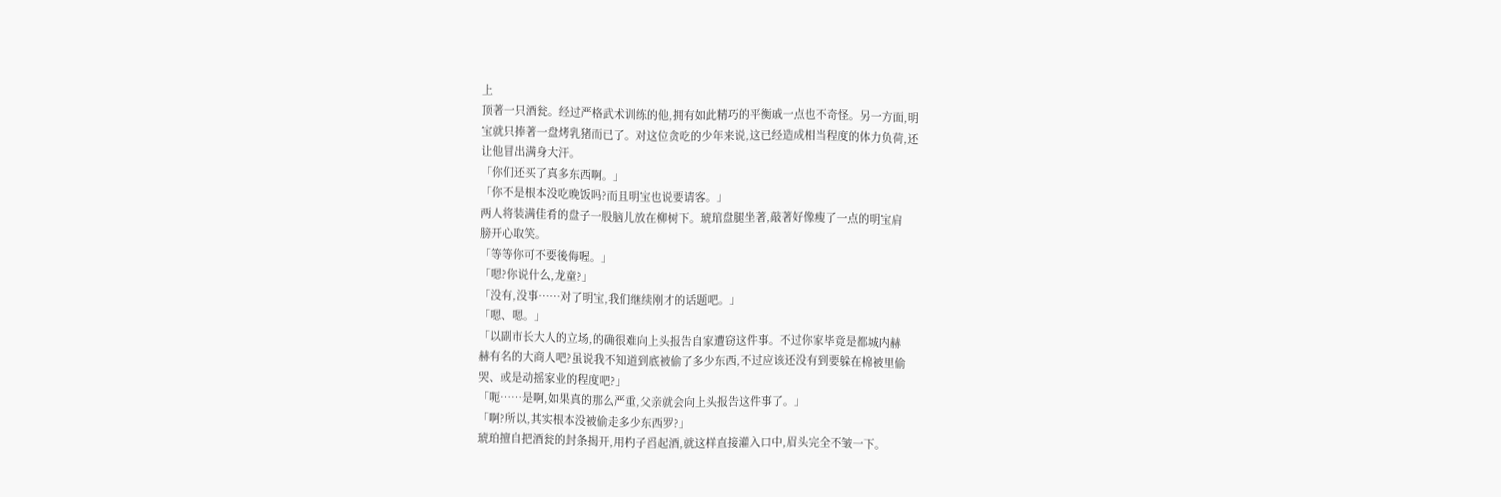上
顶著一只酒瓮。经过严格武术训练的他,拥有如此精巧的平衡戚一点也不奇怪。另一方面,明
宝就只捧著一盘烤乳猪而已了。对这位贪吃的少年来说,这已经造成相当程度的体力负荷,还
让他冒出满身大汗。
「你们还买了真多东西啊。」
「你不是根本没吃晚饭吗?而且明宝也说要请客。」
两人将装满佳肴的盘子一股脑儿放在柳树下。琥琯盘腿坐著,敲著好像瘦了一点的明宝肩
膀开心取笑。
「等等你可不要後侮喔。」
「嗯?你说什么,龙童?」
「没有,没事……对了明宝,我们继续刚才的话题吧。」
「嗯、嗯。」
「以副市长大人的立场,的确很难向上头报告自家遭窃这件事。不过你家毕竟是都城内赫
赫有名的大商人吧?虽说我不知道到底被偷了多少东西,不过应该还没有到要躲在棉被里偷
哭、或是动摇家业的程度吧?」
「呃……是啊,如果真的那么严重,父亲就会向上头报告这件事了。」
「啊?所以,其实根本没被偷走多少东西罗?」
琥珀擅自把酒瓮的封条揭开,用杓子舀起酒,就这样直接灌入口中,眉头完全不皱一下。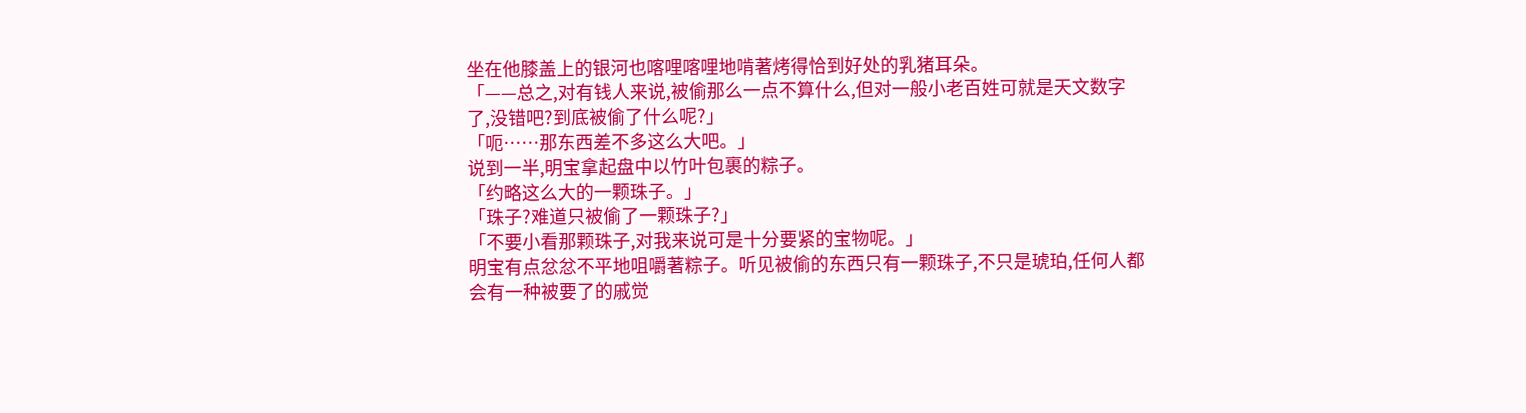坐在他膝盖上的银河也喀哩喀哩地啃著烤得恰到好处的乳猪耳朵。
「——总之,对有钱人来说,被偷那么一点不算什么,但对一般小老百姓可就是天文数字
了,没错吧?到底被偷了什么呢?」
「呃……那东西差不多这么大吧。」
说到一半,明宝拿起盘中以竹叶包裹的粽子。
「约略这么大的一颗珠子。」
「珠子?难道只被偷了一颗珠子?」
「不要小看那颗珠子,对我来说可是十分要紧的宝物呢。」
明宝有点忿忿不平地咀嚼著粽子。听见被偷的东西只有一颗珠子,不只是琥珀,任何人都
会有一种被要了的戚觉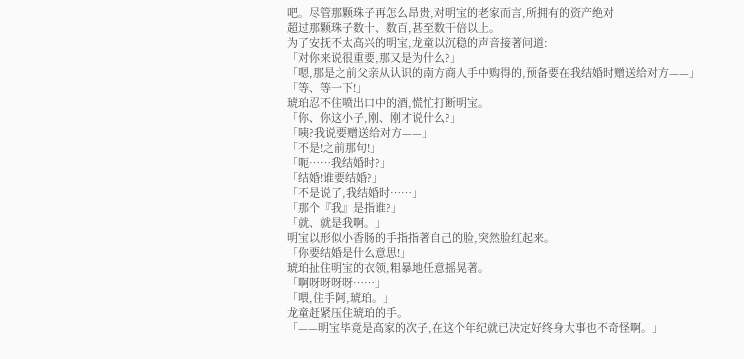吧。尽管那颗珠子再怎么昂贵,对明宝的老家而言,所拥有的资产绝对
超过那颗珠子数十、数百,甚至数干倍以上。
为了安抚不太高兴的明宝,龙童以沉稳的声音接著问道:
「对你来说很重要,那又是为什么?」
「嗯,那是之前父亲从认识的南方商人手中购得的,预备要在我结婚时赠送给对方——」
「等、等一下!」
琥珀忍不住喷出口中的酒,慌忙打断明宝。
「你、你这小子,刚、刚才说什么?」
「咦?我说要赠送给对方——」
「不是!之前那句!」
「呃……我结婚时?」
「结婚!谁要结婚?」
「不是说了,我结婚时……」
「那个『我』是指谁?」
「就、就是我啊。」
明宝以形似小香肠的手指指著自己的脸,突然脸红起来。
「你要结婚是什么意思!」
琥珀扯住明宝的衣领,粗暴地任意摇晃著。
「啊呀呀呀呀……」
「喂,住手阿,琥珀。」
龙童赶紧压住琥珀的手。
「——明宝毕竟是高家的次子,在这个年纪就已决定好终身大事也不奇怪啊。」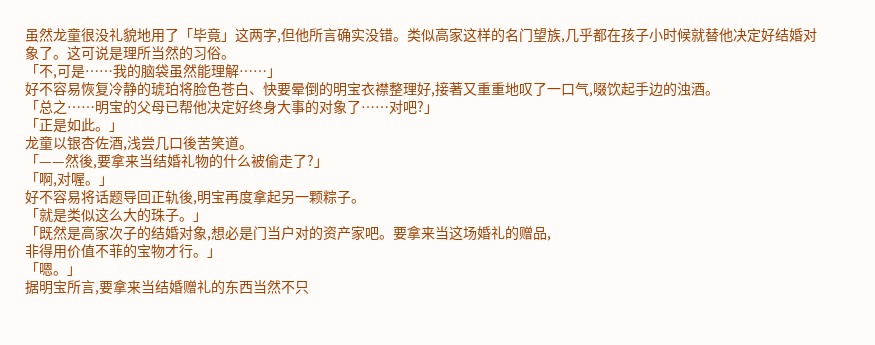虽然龙童很没礼貌地用了「毕竟」这两字,但他所言确实没错。类似高家这样的名门望族,几乎都在孩子小时候就替他决定好结婚对象了。这可说是理所当然的习俗。
「不,可是……我的脑袋虽然能理解……」
好不容易恢复冷静的琥珀将脸色苍白、快要晕倒的明宝衣襟整理好,接著又重重地叹了一口气,啜饮起手边的浊酒。
「总之……明宝的父母已帮他决定好终身大事的对象了……对吧?」
「正是如此。」
龙童以银杏佐酒,浅尝几口後苦笑道。
「——然後,要拿来当结婚礼物的什么被偷走了?」
「啊,对喔。」
好不容易将话题导回正轨後,明宝再度拿起另一颗粽子。
「就是类似这么大的珠子。」
「既然是高家次子的结婚对象,想必是门当户对的资产家吧。要拿来当这场婚礼的赠品,
非得用价值不菲的宝物才行。」
「嗯。」
据明宝所言,要拿来当结婚赠礼的东西当然不只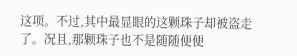这项。不过,其中最显眼的这颗珠子却被盗走了。况且,那颗珠子也不是随随便便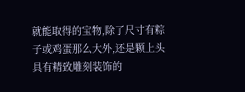就能取得的宝物,除了尺寸有粽子或鸡蛋那么大外,还是颗上头具有精致雕刻装饰的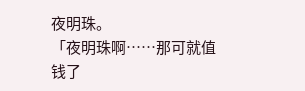夜明珠。
「夜明珠啊……那可就值钱了